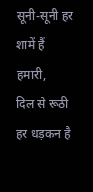सूनी-सूनी हर शामें हैं हमारी,
दिल से रूठी हर धड़कन है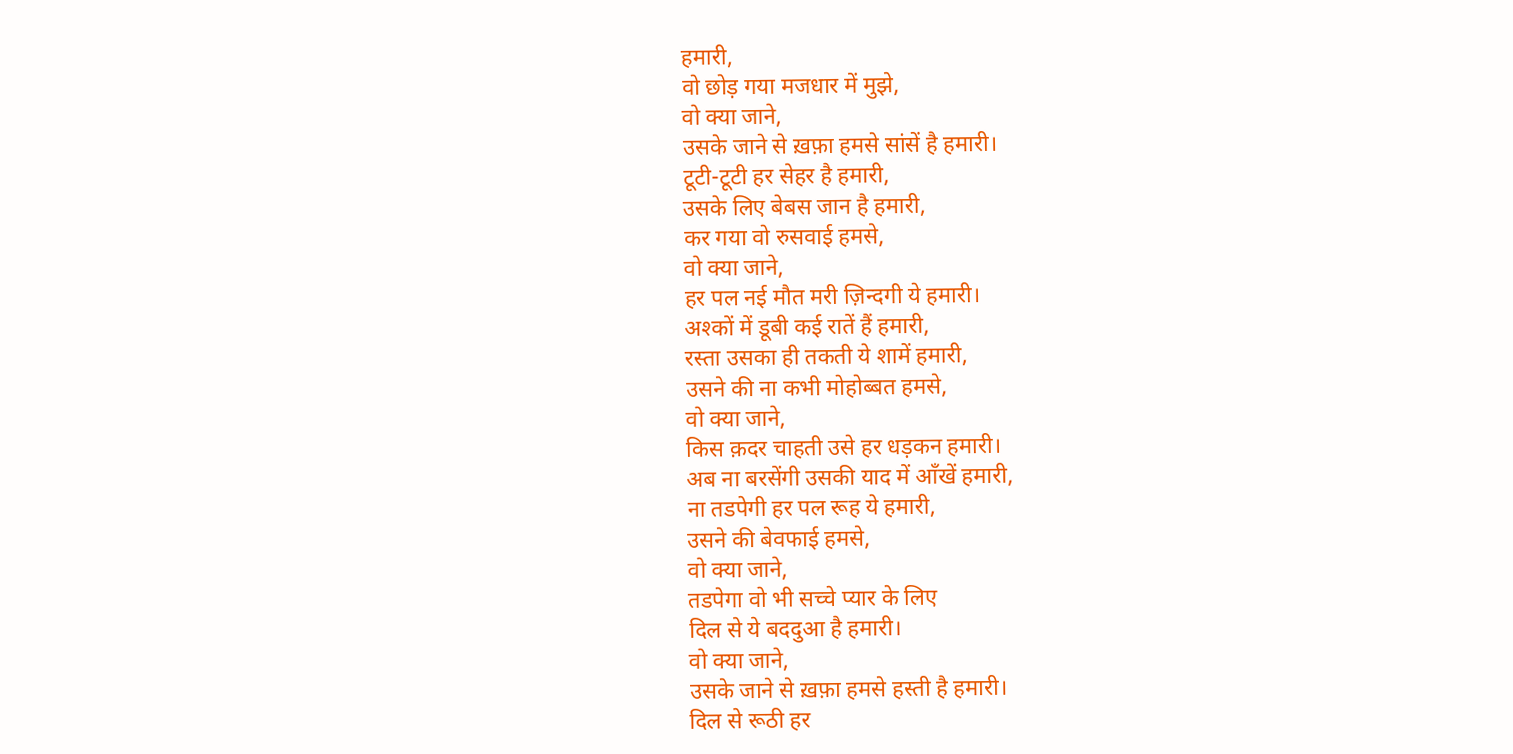हमारी,
वो छोड़ गया मजधार में मुझे,
वो क्या जाने,
उसके जाने से ख़फ़ा हमसे सांसें है हमारी।
टूटी-टूटी हर सेहर है हमारी,
उसके लिए बेबस जान है हमारी,
कर गया वो रुसवाई हमसे,
वो क्या जाने,
हर पल नई मौत मरी ज़िन्दगी ये हमारी।
अश्कों में डूबी कई रातें हैं हमारी,
रस्ता उसका ही तकती ये शामें हमारी,
उसने की ना कभी मोहोब्बत हमसे,
वो क्या जाने,
किस क़दर चाहती उसे हर धड़कन हमारी।
अब ना बरसेंगी उसकी याद में आँखें हमारी,
ना तडपेगी हर पल रूह ये हमारी,
उसने की बेवफाई हमसे,
वो क्या जाने,
तडपेगा वो भी सच्चे प्यार के लिए
दिल से ये बददुआ है हमारी।
वो क्या जाने,
उसके जाने से ख़फ़ा हमसे हस्ती है हमारी।
दिल से रूठी हर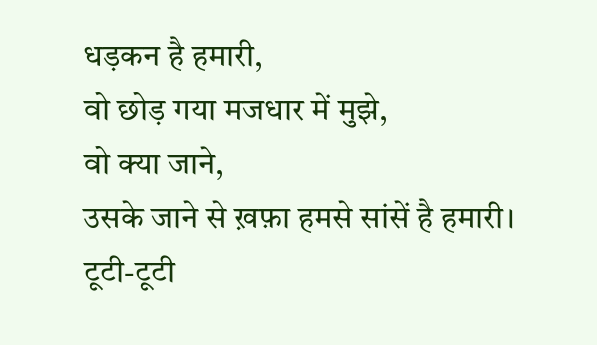धड़कन है हमारी,
वो छोड़ गया मजधार में मुझे,
वो क्या जाने,
उसके जाने से ख़फ़ा हमसे सांसें है हमारी।
टूटी-टूटी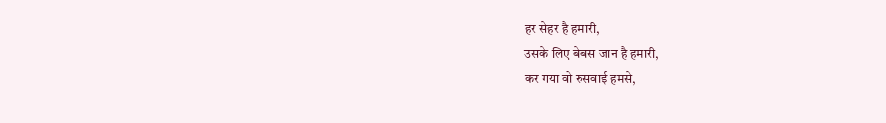हर सेहर है हमारी,
उसके लिए बेबस जान है हमारी,
कर गया वो रुसवाई हमसे,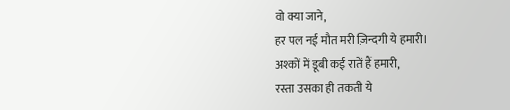वो क्या जाने,
हर पल नई मौत मरी ज़िन्दगी ये हमारी।
अश्कों में डूबी कई रातें हैं हमारी,
रस्ता उसका ही तकती ये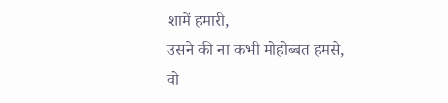शामें हमारी,
उसने की ना कभी मोहोब्बत हमसे,
वो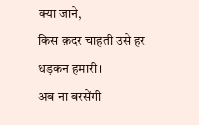क्या जाने,
किस क़दर चाहती उसे हर धड़कन हमारी।
अब ना बरसेंगी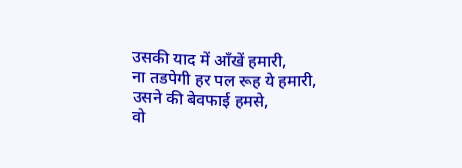उसकी याद में आँखें हमारी,
ना तडपेगी हर पल रूह ये हमारी,
उसने की बेवफाई हमसे,
वो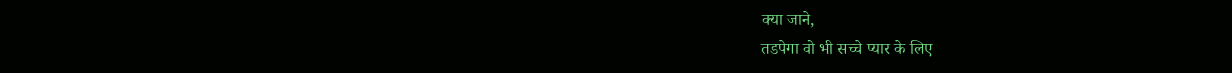क्या जाने,
तडपेगा वो भी सच्चे प्यार के लिए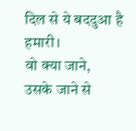दिल से ये बददुआ है हमारी।
वो क्या जाने,
उसके जाने से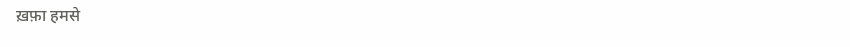ख़फ़ा हमसे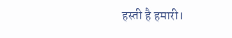हस्ती है हमारी।